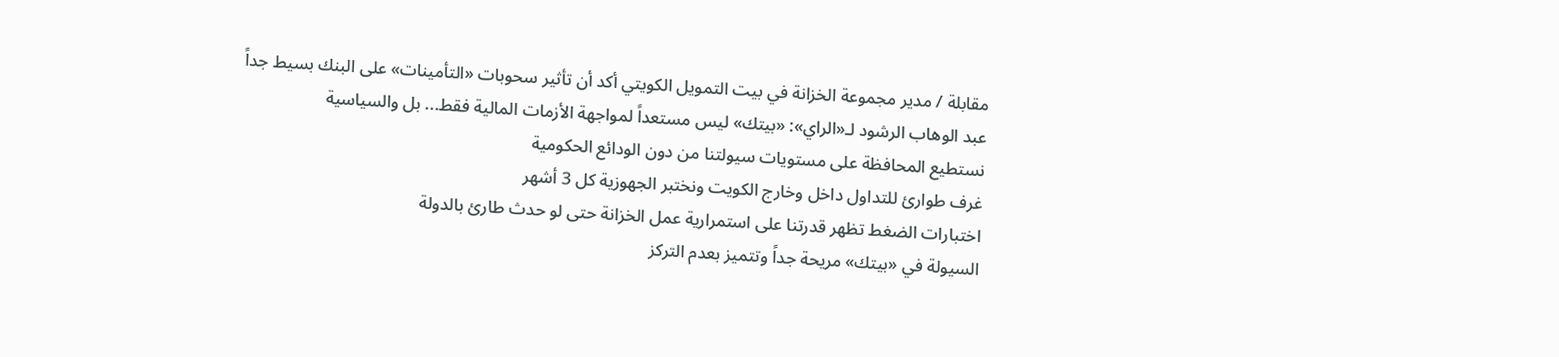مقابلة / مدير مجموعة الخزانة في بيت التمويل الكويتي أكد أن تأثير سحوبات «التأمينات» على البنك بسيط جداً
عبد الوهاب الرشود لـ«الراي»: «بيتك» ليس مستعداً لمواجهة الأزمات المالية فقط... بل والسياسية
نستطيع المحافظة على مستويات سيولتنا من دون الودائع الحكومية
غرف طوارئ للتداول داخل وخارج الكويت ونختبر الجهوزية كل 3 أشهر
اختبارات الضغط تظهر قدرتنا على استمرارية عمل الخزانة حتى لو حدث طارئ بالدولة
السيولة في «بيتك» مريحة جداً وتتميز بعدم التركز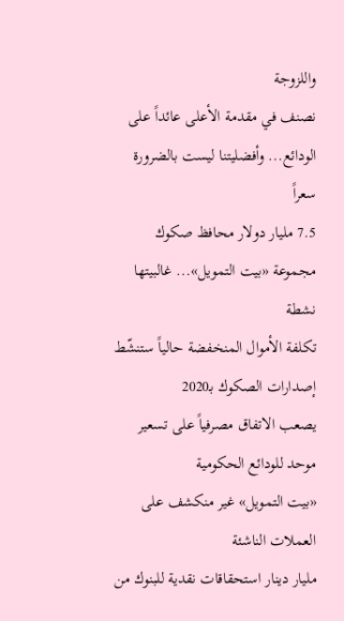واللزوجة
نصنف في مقدمة الأعلى عائداً على الودائع... وأفضليتنا ليست بالضرورة سعراً
7.5 مليار دولار محافظ صكوك مجموعة «بيت التمويل»... غالبيتها نشطة
تكلفة الأموال المنخفضة حالياً ستنشّط إصدارات الصكوك بـ2020
يصعب الاتفاق مصرفياً على تسعير موحد للودائع الحكومية
«بيت التمويل» غير منكشف على العملات الناشئة
مليار دينار استحقاقات نقدية للبنوك من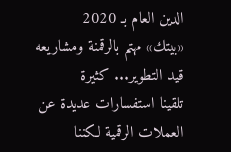الدين العام بـ 2020
«بيتك» مهتم بالرقمنة ومشاريعه قيد التطوير... كثيرة
تلقينا استفسارات عديدة عن العملات الرقمية لكننا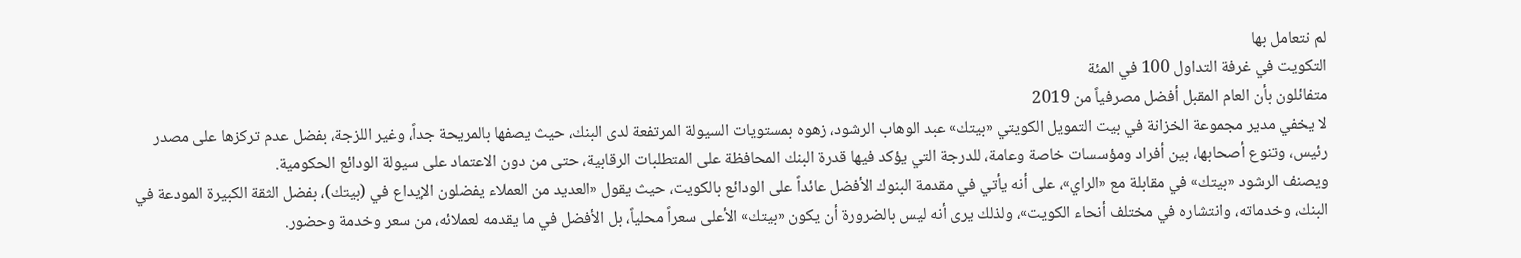لم نتعامل بها
التكويت في غرفة التداول 100 في المئة
متفائلون بأن العام المقبل أفضل مصرفياً من 2019
لا يخفي مدير مجموعة الخزانة في بيت التمويل الكويتي «بيتك» عبد الوهاب الرشود، زهوه بمستويات السيولة المرتفعة لدى البنك، حيث يصفها بالمريحة جداً، وغير اللزجة، بفضل عدم تركزها على مصدر رئيس، وتنوع أصحابها، بين أفراد ومؤسسات خاصة وعامة، للدرجة التي يؤكد فيها قدرة البنك المحافظة على المتطلبات الرقابية، حتى من دون الاعتماد على سيولة الودائع الحكومية.
ويصنف الرشود «بيتك» في مقابلة مع «الراي»، على أنه يأتي في مقدمة البنوك الأفضل عائداً على الودائع بالكويت، حيث يقول «العديد من العملاء يفضلون الإيداع في (بيتك)، بفضل الثقة الكبيرة المودعة في البنك، وخدماته، وانتشاره في مختلف أنحاء الكويت»، ولذلك يرى أنه ليس بالضرورة أن يكون «بيتك» الأعلى سعراً محلياً، بل الأفضل في ما يقدمه لعملائه، من سعر وخدمة وحضور.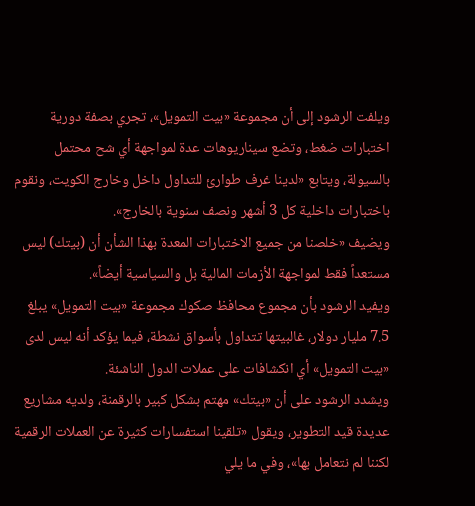ويلفت الرشود إلى أن مجموعة «بيت التمويل»، تجري بصفة دورية اختبارات ضغط، وتضع سيناريوهات عدة لمواجهة أي شح محتمل بالسيولة، ويتابع «لدينا غرف طوارئ للتداول داخل وخارج الكويت، ونقوم باختبارات داخلية كل 3 أشهر ونصف سنوية بالخارج».
ويضيف «خلصنا من جميع الاختبارات المعدة بهذا الشأن أن (بيتك) ليس مستعداً فقط لمواجهة الأزمات المالية بل والسياسية أيضاً».
ويفيد الرشود بأن مجموع محافظ صكوك مجموعة «بيت التمويل» يبلغ 7.5 مليار دولار، غالبيتها تتداول بأسواق نشطة، فيما يؤكد أنه ليس لدى «بيت التمويل» أي انكشافات على عملات الدول الناشئة.
ويشدد الرشود على أن «بيتك» مهتم بشكل كبير بالرقمنة، ولديه مشاريع عديدة قيد التطوير، ويقول «تلقينا استفسارات كثيرة عن العملات الرقمية لكننا لم نتعامل بها»، وفي ما يلي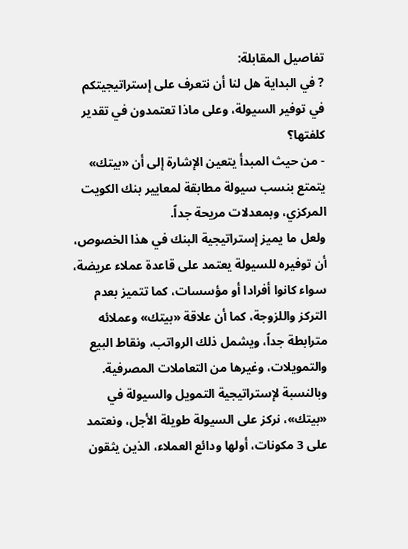تفاصيل المقابلة:
? في البداية هل لنا أن نتعرف على إستراتيجيتكم في توفير السيولة، وعلى ماذا تعتمدون في تقدير كلفتها؟
- من حيث المبدأ يتعين الإشارة إلى أن «بيتك» يتمتع بنسب سيولة مطابقة لمعايير بنك الكويت المركزي، وبمعدلات مريحة جداً.
ولعل ما يميز إستراتيجية البنك في هذا الخصوص، أن توفيره للسيولة يعتمد على قاعدة عملاء عريضة، سواء كانوا أفرادا أو مؤسسات، كما تتميز بعدم التركز واللزوجة، كما أن علاقة «بيتك» وعملائه مترابطة جداً، ويشمل ذلك الرواتب، ونقاط البيع والتمويلات، وغيرها من التعاملات المصرفية.
وبالنسبة لإستراتيجية التمويل والسيولة في «بيتك»، نركز على السيولة طويلة الأجل، ونعتمد على 3 مكونات، أولها ودائع العملاء، الذين يثقون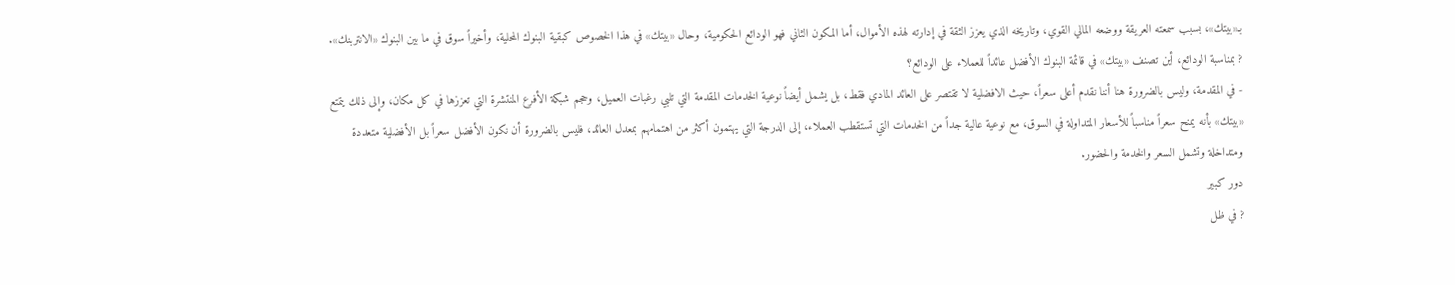بـ«بيتك»، بسبب سمعته العريقة ووضعه المالي القوي، وتاريخه الذي يعزز الثقة في إدارته لهذه الأموال، أما المكون الثاني فهو الودائع الحكومية، وحال «بيتك» في هذا الخصوص كبقية البنوك المحلية، وأخيراً سوق في ما بين البنوك «الانتربنك».
? بمناسبة الودائع، أين تصنف «بيتك» في قائمة البنوك الأفضل عائداً للعملاء على الودائع؟
- في المقدمة، وليس بالضرورة هنا أننا نقدم أعلى سعراً، حيث الافضلية لا تقتصر على العائد المادي فقط، بل يشمل أيضاً نوعية الخدمات المقدمة التي تلبي رغبات العميل، وحجم شبكة الأفرع المنتشرة التي تعززها في كل مكان، وإلى ذلك يتمتع «بيتك» بأنه يمنح سعراً مناسباً للأسعار المتداولة في السوق، مع نوعية عالية جداً من الخدمات التي تستقطب العملاء، إلى الدرجة التي يهتمون أكثر من اهتمامهم بمعدل العائد، فليس بالضرورة أن نكون الأفضل سعراً بل الأفضلية متعددة ومتداخلة وتشمل السعر والخدمة والحضور.
دور كبير
? في ظل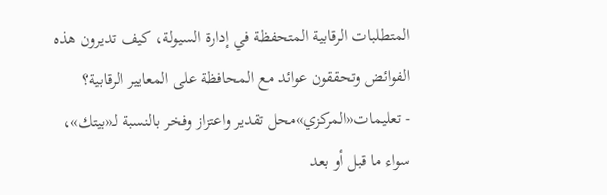المتطلبات الرقابية المتحفظة في إدارة السيولة، كيف تديرون هذه الفوائض وتحققون عوائد مع المحافظة على المعايير الرقابية؟
- تعليمات«المركزي»محل تقدير واعتزاز وفخر بالنسبة لـ«بيتك»، سواء ما قبل أو بعد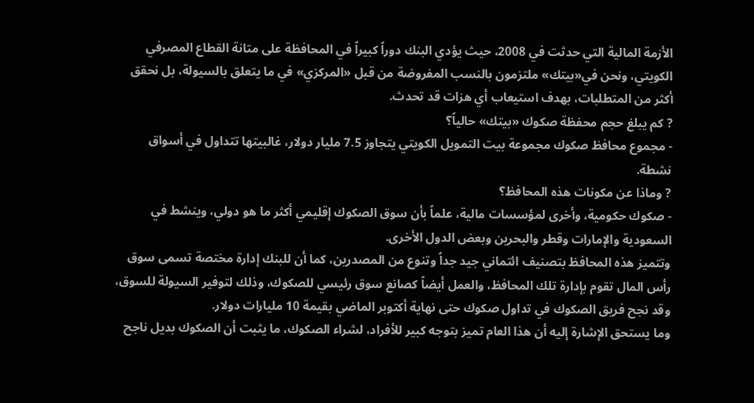الأزمة المالية التي حدثت في 2008، حيث يؤدي البنك دوراً كبيراً في المحافظة على متانة القطاع المصرفي الكويتي، ونحن في«بيتك» ملتزمون بالنسب المفروضة من قبل «المركزي» في ما يتعلق بالسيولة، بل نحقق أكثر من المتطلبات، بهدف استيعاب أي هزات قد تحدث.
? كم يبلغ حجم محفظة صكوك «بيتك» حالياً؟
- مجموع محافظ صكوك مجموعة بيت التمويل الكويتي يتجاوز 7.5 مليار دولار، غالبيتها تتداول في أسواق نشطة.
? وماذا عن مكونات هذه المحافظ؟
- صكوك حكومية، وأخرى لمؤسسات مالية، علماً بأن سوق الصكوك إقليمي أكثر ما هو دولي، وينشط في السعودية والإمارات وقطر والبحرين وبعض الدول الأخرى.
وتتميز هذه المحافظ بتصنيف ائتماني جيد جداً وتنوع من المصدرين، كما أن للبنك إدارة مختصة تسمى سوق رأس المال تقوم بإدارة تلك المحافظ، والعمل أيضاً كصانع سوق رئيسي للصكوك، وذلك لتوفير السيولة للسوق، وقد نجح فريق الصكوك في تداول صكوك حتى نهاية أكتوبر الماضي بقيمة 10 مليارات دولار.
وما يستحق الإشارة إليه أن هذا العام تميز بتوجه كبير للأفراد، لشراء الصكوك، ما يثبت أن الصكوك بديل ناجح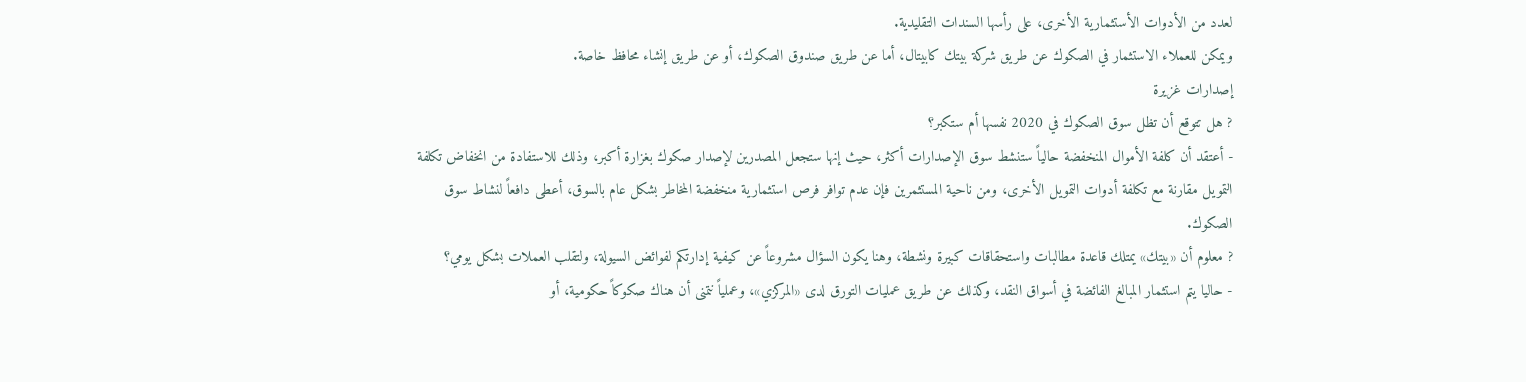لعدد من الأدوات الأستثمارية الأخرى، على رأسها السندات التقليدية.
ويمكن للعملاء الاستثمار في الصكوك عن طريق شركة بيتك كابيتال، أما عن طريق صندوق الصكوك، أو عن طريق إنشاء محافظ خاصة.
إصدارات غزيرة
? هل تتوقع أن تظل سوق الصكوك في 2020 نفسها أم ستكبر؟
- أعتقد أن كلفة الأموال المنخفضة حالياً ستنشط سوق الإصدارات أكثر، حيث إنها ستجعل المصدرين لإصدار صكوك بغزارة أكبر، وذلك للاستفادة من انخفاض تكلفة التمويل مقارنة مع تكلفة أدوات التمويل الأخرى، ومن ناحية المستثمرين فإن عدم توافر فرص استثمارية منخفضة المخاطر بشكل عام بالسوق، أعطى دافعاً لنشاط سوق الصكوك.
? معلوم أن «بيتك» يمتلك قاعدة مطالبات واستحقاقات كبيرة ونشطة، وهنا يكون السؤال مشروعاً عن كيفية إدارتكم لفوائض السيولة، ولتقلب العملات بشكل يومي؟
- حاليا يتم استثمار المبالغ الفائضة في أسواق النقد، وكذلك عن طريق عمليات التورق لدى «المركزي»، وعملياً نتمنى أن هناك صكوكاً حكومية، أو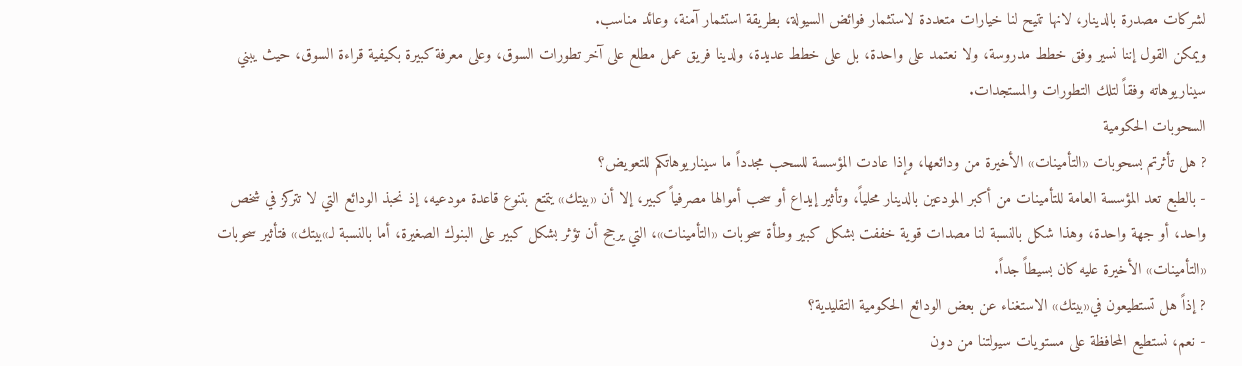لشركات مصدرة بالدينار، لانها تتيح لنا خيارات متعددة لاستثمار فوائض السيولة، بطريقة استثمار آمنة، وعائد مناسب.
ويمكن القول إننا نسير وفق خطط مدروسة، ولا نعتمد على واحدة، بل على خطط عديدة، ولدينا فريق عمل مطلع على آخر تطورات السوق، وعلى معرفة كبيرة بكيفية قراءة السوق، حيث يبني سيناريوهاته وفقاً لتلك التطورات والمستجدات.
السحوبات الحكومية
? هل تأثرتم بسحوبات «التأمينات» الأخيرة من ودائعها، وإذا عادت المؤسسة للسحب مجدداً ما سيناريوهاتكم للتعويض؟
- بالطبع تعد المؤسسة العامة للتأمينات من أكبر المودعين بالدينار محلياً، وتأثير إيداع أو سحب أموالها مصرفياً كبير، إلا أن «بيتك» يتمتع بتنوع قاعدة مودعيه، إذ نحبذ الودائع التي لا تتركز في شخص واحد، أو جهة واحدة، وهذا شكل بالنسبة لنا مصدات قوية خففت بشكل كبير وطأة سحوبات «التأمينات»، التي يرجح أن تؤثر بشكل كبير على البنوك الصغيرة، أما بالنسبة لـ»بيتك» فتأثير سحوبات «التأمينات» الأخيرة عليه كان بسيطاً جداً.
? إذاً هل تستطيعون في«بيتك» الاستغناء عن بعض الودائع الحكومية التقليدية؟
- نعم، نستطيع المحافظة على مستويات سيولتنا من دون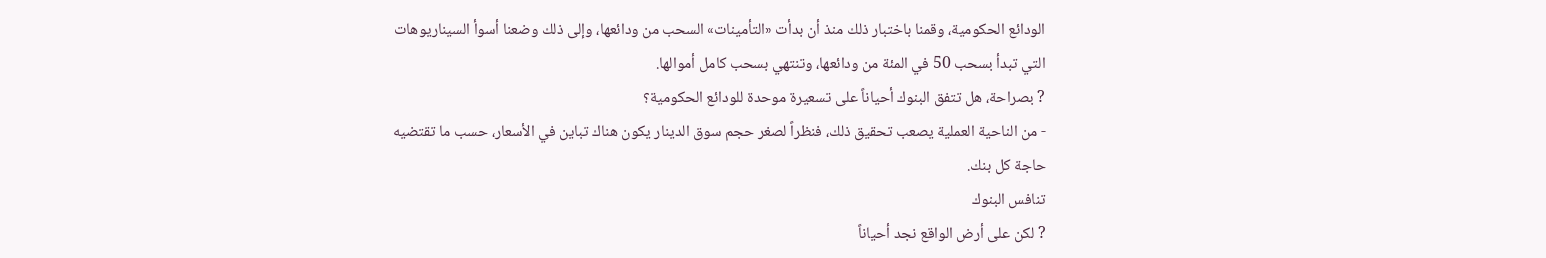الودائع الحكومية، وقمنا باختبار ذلك منذ أن بدأت «التأمينات» السحب من ودائعها، وإلى ذلك وضعنا أسوأ السيناريوهات التي تبدأ بسحب 50 في المئة من ودائعها، وتنتهي بسحب كامل أموالها.
? بصراحة، هل تتفق البنوك أحياناً على تسعيرة موحدة للودائع الحكومية؟
- من الناحية العملية يصعب تحقيق ذلك، فنظراً لصغر حجم سوق الدينار يكون هناك تباين في الأسعار، حسب ما تقتضيه حاجة كل بنك.
تنافس البنوك
? لكن على أرض الواقع نجد أحياناً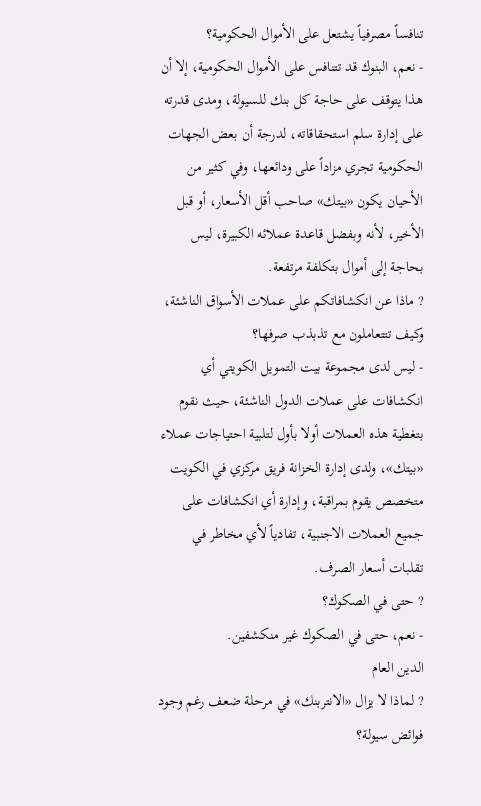تنافساً مصرفياً يشتعل على الأموال الحكومية؟
- نعم، البنوك قد تتنافس على الأموال الحكومية، إلا أن هذا يتوقف على حاجة كل بنك للسيولة، ومدى قدرته على إدارة سلم استحقاقاته، لدرجة أن بعض الجهات الحكومية تجري مزاداً على ودائعها، وفي كثير من الأحيان يكون «بيتك» صاحب أقل الأسعار، أو قبل الأخير، لأنه وبفضل قاعدة عملائه الكبيرة، ليس بحاجة إلى أموال بتكلفة مرتفعة.
? ماذا عن انكشافاتكم على عملات الأسواق الناشئة، وكيف تتتعاملون مع تذبذب صرفها؟
- ليس لدى مجموعة بيت التمويل الكويتي أي انكشافات على عملات الدول الناشئة، حيث نقوم بتغطية هذه العملات أولا بأول لتلبية احتياجات عملاء «بيتك»، ولدى إدارة الخزانة فريق مركزي في الكويت متخصص يقوم بمراقبة، وإدارة أي انكشافات على جميع العملات الاجنبية، تفادياً لأي مخاطر في تقلبات أسعار الصرف.
? حتى في الصكوك؟
- نعم، حتى في الصكوك غير منكشفين.
الدين العام
? لماذا لا يزال «الانتربنك» في مرحلة ضعف رغم وجود فوائض سيولة؟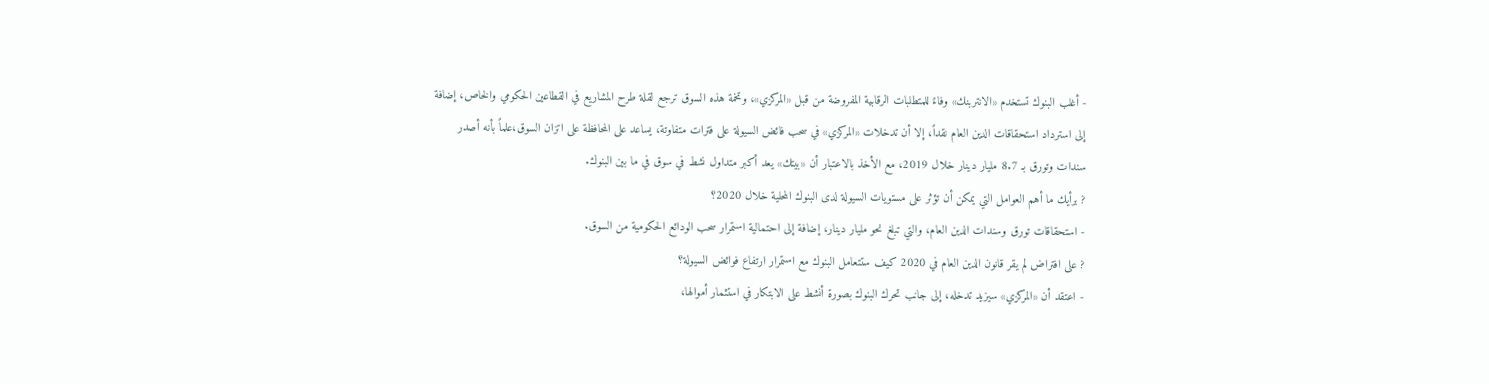- أغلب البنوك تستخدم «الانتربنك» وفاءً للمتطلبات الرقابية المفروضة من قبل «المركزي»، وتخمة هذه السوق ترجع لقلة طرح المشاريع في القطاعين الحكومي والخاص، إضافة إلى استرداد استحقاقات الدين العام نقداً، إلا أن تدخلات «المركزي» في سحب فائض السيولة على فترات متفاوتة، يساعد على المحافظة على اتزان السوق،علماً بأنه أصدر سندات وتورق بـ 8.7 مليار دينار خلال 2019، مع الأخذ بالاعتبار أن «بيتك» يعد أكبر متداول نشط في سوق في ما بين البنوك.
? برأيك ما أهم العوامل التي يمكن أن تؤثر على مستويات السيولة لدى البنوك المحلية خلال 2020؟
- استحقاقات تورق وسندات الدين العام، والتي تبلغ نحو مليار دينار، إضافة إلى احتمالية استمرار سحب الودائع الحكومية من السوق.
? على افتراض لم يقر قانون الدين العام في 2020 كيف ستتعامل البنوك مع استمرار ارتفاع فوائض السيولة؟
- اعتقد أن «المركزي» سيزيد تدخله، إلى جانب تحرك البنوك بصورة أنشط على الابتكار في استثمار أموالها،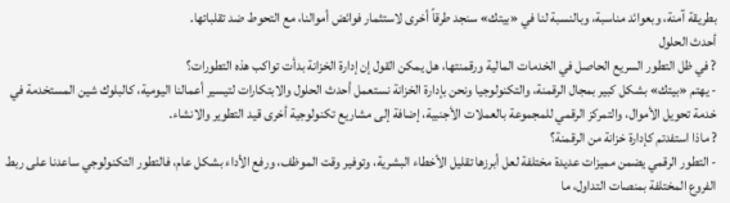بطريقة آمنة، وبعوائد مناسبة، وبالنسبة لنا في «بيتك» سنجد طرقاً أخرى لاستثمار فوائض أموالنا، مع التحوط ضد تقلباتها.
أحدث الحلول
? في ظل التطور السريع الحاصل في الخدمات المالية ورقمنتها، هل يمكن القول إن إدارة الخزانة بدأت تواكب هذه التطورات؟
- يهتم «بيتك» بشكل كبير بمجال الرقمنة، والتكنولوجيا ونحن بإدارة الخزانة نستعمل أحدث الحلول والابتكارات لتيسير أعمالنا اليومية، كالبلوك شين المستخدمة في خدمة تحويل الأموال، والتمركز الرقمي للمجموعة بالعملات الأجنبية، إضافة إلى مشاريع تكنولوجية أخرى قيد التطوير والانشاء.
? ماذا استفدتم كإدارة خزانة من الرقمنة؟
- التطور الرقمي يضمن مميزات عديدة مختلفة لعل أبرزها تقليل الأخطاء البشرية، وتوفير وقت الموظف، ورفع الأداء بشكل عام، فالتطور التكنولوجي ساعدنا على ربط الفروع المختلفة بمنصات التداول، ما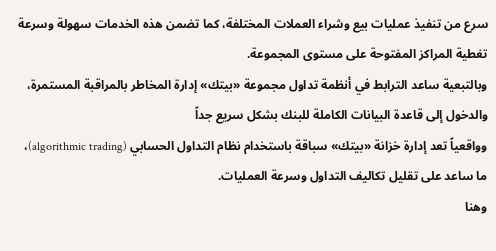سرع من تنفيذ عمليات بيع وشراء العملات المختلفة، كما تضمن هذه الخدمات سهولة وسرعة تغطية المراكز المفتوحة على مستوى المجموعة.
وبالتبعية ساعد الترابط في أنظمة تداول مجموعة «بيتك» إدارة المخاطر بالمراقبة المستمرة، والدخول إلى قاعدة البيانات الكاملة للبنك بشكل سريع جداً
وواقعياً تعد إدارة خزانة «بيتك» سباقة باستخدام نظام التداول الحسابي (algorithmic trading)، ما ساعد على تقليل تكاليف التداول وسرعة العمليات.
وهنا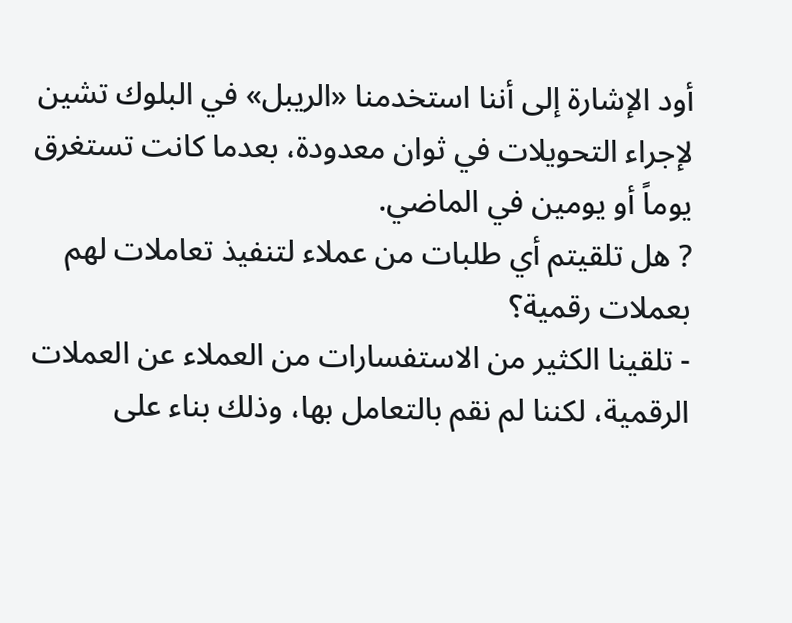أود الإشارة إلى أننا استخدمنا «الريبل» في البلوك تشين لإجراء التحويلات في ثوان معدودة، بعدما كانت تستغرق يوماً أو يومين في الماضي.
? هل تلقيتم أي طلبات من عملاء لتنفيذ تعاملات لهم بعملات رقمية؟
- تلقينا الكثير من الاستفسارات من العملاء عن العملات الرقمية، لكننا لم نقم بالتعامل بها، وذلك بناء على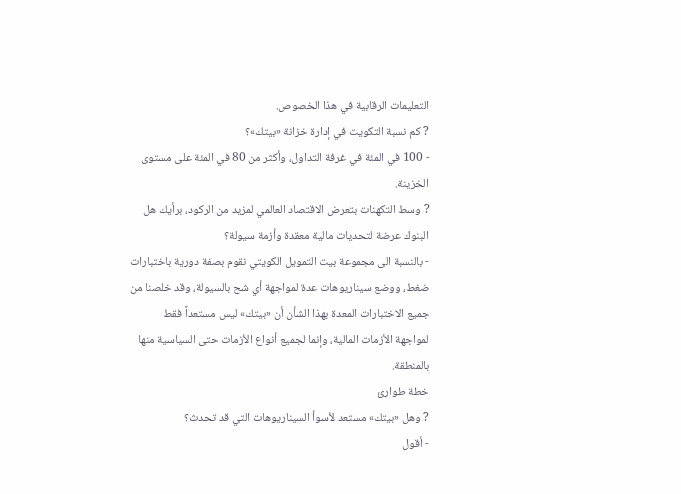التعليمات الرقابية في هذا الخصوص.
? كم نسبة التكويت في إدارة خزانة «بيتك»؟
- 100 في المئة في غرفة التداول، وأكثر من 80 في المئة على مستوى الخزينة.
? وسط التكهنات بتعرض الاقتصاد العالمي لمزيد من الركود، برأيك هل البنوك عرضة لتحديات مالية معقدة وأزمة سيولة؟
- بالنسبة الى مجموعة بيت التمويل الكويتي نقوم بصفة دورية باختبارات ضغط، ووضع سيناريوهات عدة لمواجهة أي شح بالسيولة، وقد خلصنا من جميع الاختبارات المعدة بهذا الشأن أن «بيتك» ليس مستعداً فقط لمواجهة الأزمات المالية، وإنما لجميع أنواع الأزمات حتى السياسية منها بالمنطقة.
خطة طوارئ
? وهل «بيتك» مستعد لأسوأ السيناريوهات التي قد تحدث؟
- أقول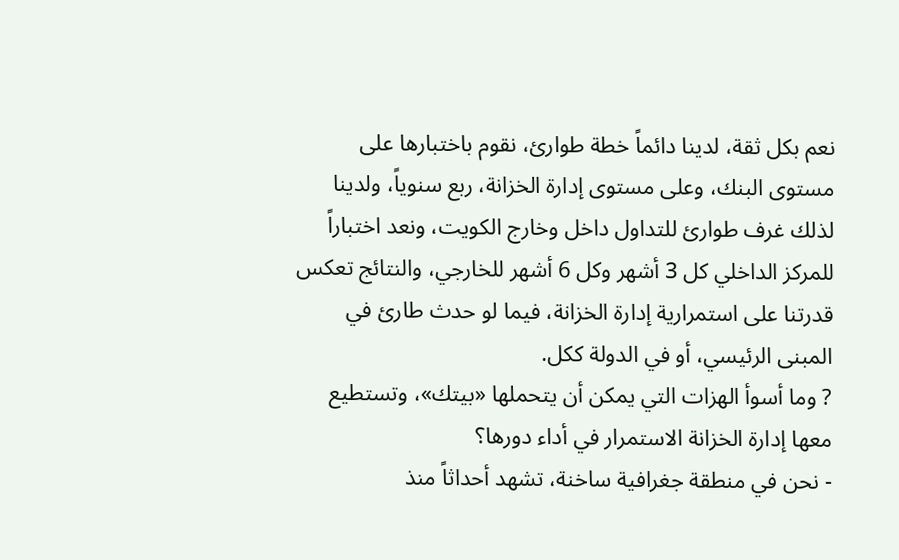نعم بكل ثقة، لدينا دائماً خطة طوارئ، نقوم باختبارها على مستوى البنك، وعلى مستوى إدارة الخزانة، ربع سنوياً، ولدينا لذلك غرف طوارئ للتداول داخل وخارج الكويت، ونعد اختباراً للمركز الداخلي كل 3 أشهر وكل 6 أشهر للخارجي، والنتائج تعكس قدرتنا على استمرارية إدارة الخزانة، فيما لو حدث طارئ في المبنى الرئيسي، أو في الدولة ككل.
? وما أسوأ الهزات التي يمكن أن يتحملها «بيتك»، وتستطيع معها إدارة الخزانة الاستمرار في أداء دورها؟
- نحن في منطقة جغرافية ساخنة، تشهد أحداثاً منذ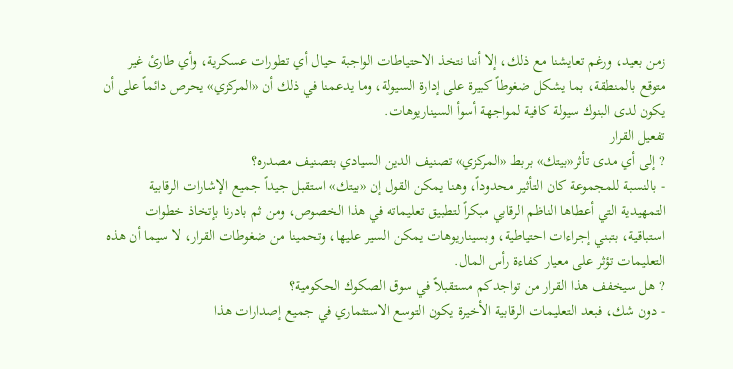زمن بعيد، ورغم تعايشنا مع ذلك، إلا أننا نتخذ الاحتياطات الواجبة حيال أي تطورات عسكرية، وأي طارئ غير متوقع بالمنطقة، بما يشكل ضغوطاً كبيرة على إدارة السيولة، وما يدعمنا في ذلك أن «المركزي» يحرص دائماً على أن يكون لدى البنوك سيولة كافية لمواجهة أسوأ السيناريوهات.
تفعيل القرار
? إلى أي مدى تأثر«بيتك» بربط «المركزي» تصنيف الدين السيادي بتصنيف مصدره؟
- بالنسبة للمجموعة كان التأثير محدوداً، وهنا يمكن القول إن «بيتك» استقبل جيداً جميع الإشارات الرقابية التمهيدية التي أعطاها الناظم الرقابي مبكراً لتطبيق تعليماته في هذا الخصوص، ومن ثم بادرنا بإتخاذ خطوات استباقية، بتبني إجراءات احتياطية، وبسيناريوهات يمكن السير عليها، وتحمينا من ضغوطات القرار، لا سيما أن هذه التعليمات تؤثر على معيار كفاءة رأس المال.
? هل سيخفف هذا القرار من تواجدكم مستقبلاً في سوق الصكوك الحكومية؟
- دون شك، فبعد التعليمات الرقابية الأخيرة يكون التوسع الاستثماري في جميع إصدارات هذا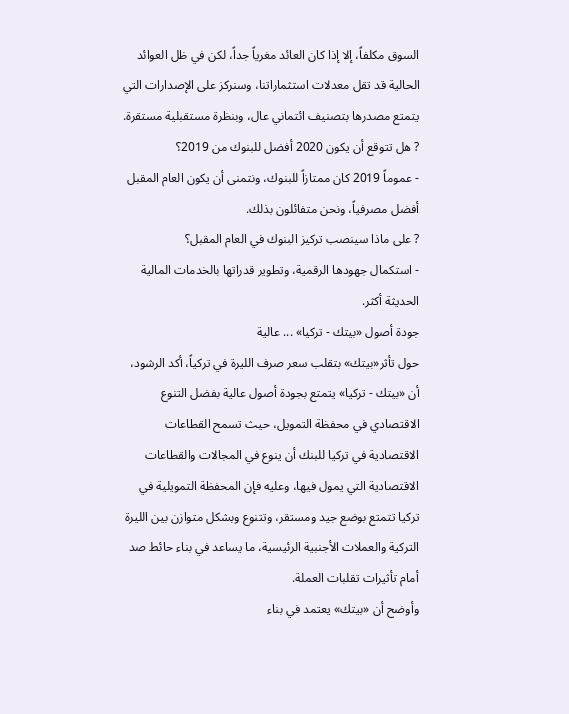السوق مكلفاً، إلا إذا كان العائد مغرياً جداً، لكن في ظل العوائد الحالية قد تقل معدلات استثماراتنا، وسنركز على الإصدارات التي يتمتع مصدرها بتصنيف ائتماني عال، وبنظرة مستقبلية مستقرة.
? هل تتوقع أن يكون 2020 أفضل للبنوك من 2019؟
- عموماً 2019 كان ممتازاً للبنوك، ونتمنى أن يكون العام المقبل أفضل مصرفياً، ونحن متفائلون بذلك.
? على ماذا سينصب تركيز البنوك في العام المقبل؟
- استكمال جهودها الرقمية، وتطوير قدراتها بالخدمات المالية الحديثة أكثر.
جودة أصول «بيتك - تركيا» ... عالية
حول تأثر«بيتك» بتقلب سعر صرف الليرة في تركياً، أكد الرشود، أن «بيتك - تركيا» يتمتع بجودة أصول عالية بفضل التنوع الاقتصادي في محفظة التمويل، حيث تسمح القطاعات الاقتصادية في تركيا للبنك أن ينوع في المجالات والقطاعات الاقتصادية التي يمول فيها، وعليه فإن المحفظة التمويلية في تركيا تتمتع بوضع جيد ومستقر، وتتنوع وبشكل متوازن بين الليرة التركية والعملات الأجنبية الرئيسية، ما يساعد في بناء حائط صد أمام تأثيرات تقلبات العملة.
وأوضح أن «بيتك» يعتمد في بناء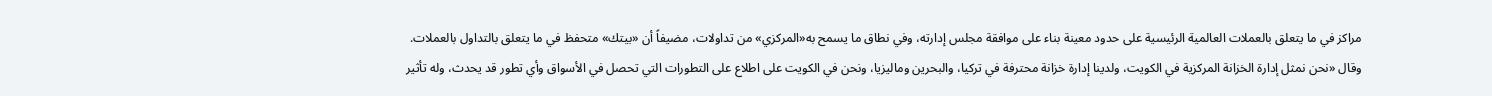مراكز في ما يتعلق بالعملات العالمية الرئيسية على حدود معينة بناء على موافقة مجلس إدارته، وفي نطاق ما يسمح به«المركزي» من تداولات، مضيفاً أن «بيتك» متحفظ في ما يتعلق بالتداول بالعملات.
وقال «نحن نمثل إدارة الخزانة المركزية في الكويت، ولدينا إدارة خزانة محترفة في تركيا، والبحرين وماليزيا، ونحن في الكويت على اطلاع على التطورات التي تحصل في الأسواق وأي تطور قد يحدث، وله تأثير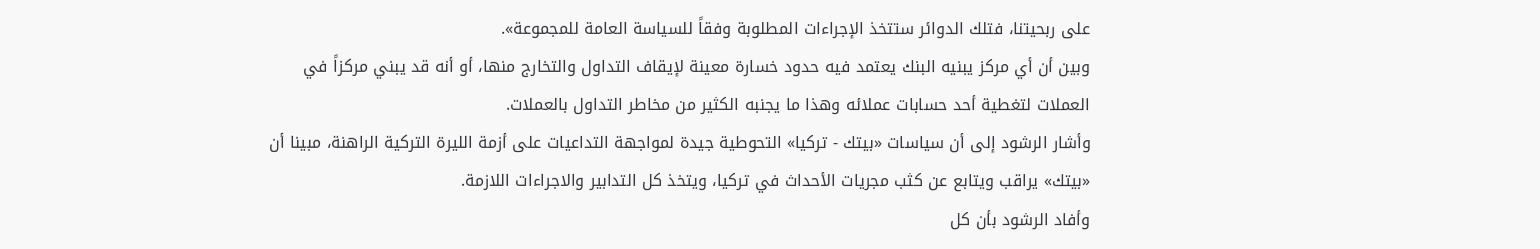على ربحيتنا، فتلك الدوائر ستتخذ الإجراءات المطلوبة وفقاً للسياسة العامة للمجموعة».
وبين أن أي مركز يبنيه البنك يعتمد فيه حدود خسارة معينة لإيقاف التداول والتخارج منها، أو أنه قد يبني مركزاً في العملات لتغطية أحد حسابات عملائه وهذا ما يجنبه الكثير من مخاطر التداول بالعملات.
وأشار الرشود إلى أن سياسات «بيتك - تركيا» التحوطية جيدة لمواجهة التداعيات على أزمة الليرة التركية الراهنة، مبينا أن «بيتك» يراقب ويتابع عن كثب مجريات الأحداث في تركيا، ويتخذ كل التدابير والاجراءات اللازمة.
وأفاد الرشود بأن كل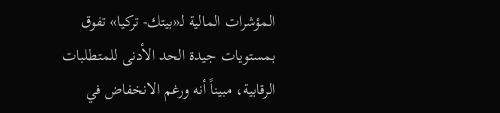المؤشرات المالية لـ«بيتك- تركيا» تفوق بمستويات جيدة الحد الأدنى للمتطلبات الرقابية، مبيناً أنه ورغم الانخفاض في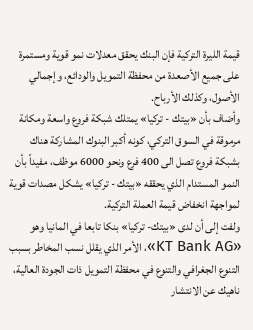قيمة الليرة التركية فإن البنك يحقق معدلات نمو قوية ومستمرة على جميع الأصعدة من محفظة التمويل والودائع، وإجمالي الأصول، وكذلك الأرباح.
وأضاف بأن «بيتك - تركيا» يمتلك شبكة فروع واسعة ومكانة مرموقة في السوق التركي، كونه أكبر البنوك المشاركة هناك بشبكة فروع تصل الى 400 فرع ونحو 6000 موظف، مفيداً بأن النمو المستدام الذي يحققه «بيتك - تركيا» يشكل مصدات قوية لمواجهة انخفاض قيمة العملة التركية.
ولفت إلى أن لدى «بيتك- تركيا» بنكا تابعا في المانيا وهو «KT Bank AG»، الأمر الذي يقلل نسب المخاطر بسبب التنوع الجغرافي والتنوع في محفظة التمويل ذات الجودة العالية، ناهيك عن الانتشار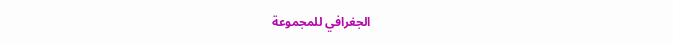الجغرافي للمجموعة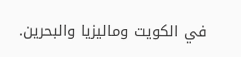في الكويت وماليزيا والبحرين.